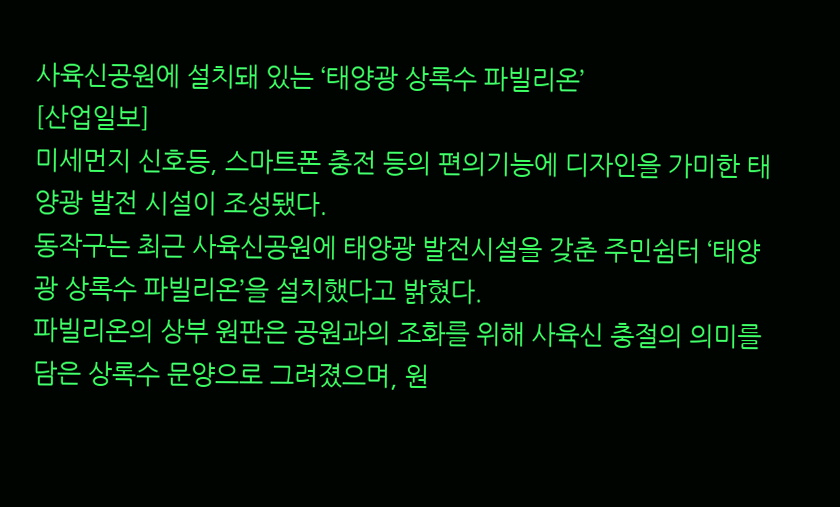사육신공원에 설치돼 있는 ‘태양광 상록수 파빌리온’
[산업일보]
미세먼지 신호등, 스마트폰 충전 등의 편의기능에 디자인을 가미한 태양광 발전 시설이 조성됐다.
동작구는 최근 사육신공원에 태양광 발전시설을 갖춘 주민쉼터 ‘태양광 상록수 파빌리온’을 설치했다고 밝혔다.
파빌리온의 상부 원판은 공원과의 조화를 위해 사육신 충절의 의미를 담은 상록수 문양으로 그려졌으며, 원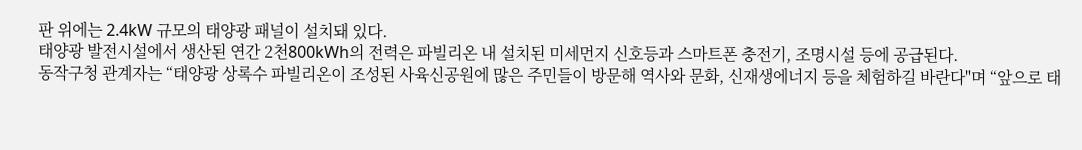판 위에는 2.4kW 규모의 태양광 패널이 설치돼 있다.
태양광 발전시설에서 생산된 연간 2천800kWh의 전력은 파빌리온 내 설치된 미세먼지 신호등과 스마트폰 충전기, 조명시설 등에 공급된다.
동작구청 관계자는 “태양광 상록수 파빌리온이 조성된 사육신공원에 많은 주민들이 방문해 역사와 문화, 신재생에너지 등을 체험하길 바란다"며 “앞으로 태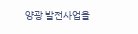양광 발전사업을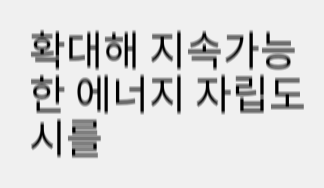확대해 지속가능한 에너지 자립도시를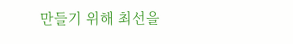만들기 위해 최선을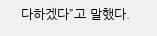다하겠다”고 말했다.